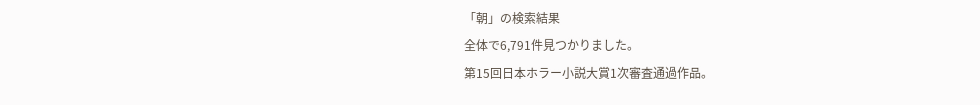「朝」の検索結果
全体で6,791件見つかりました。
第15回日本ホラー小説大賞1次審査通過作品。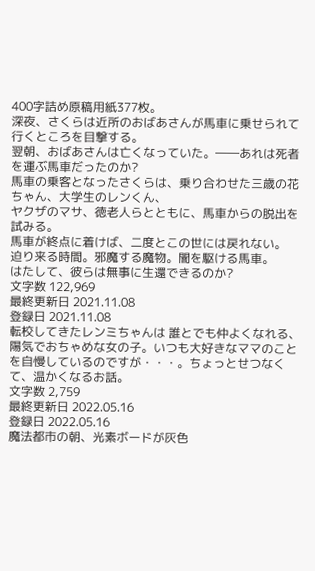400字詰め原稿用紙377枚。
深夜、さくらは近所のおばあさんが馬車に乗せられて行くところを目撃する。
翌朝、おばあさんは亡くなっていた。――あれは死者を運ぶ馬車だったのか?
馬車の乗客となったさくらは、乗り合わせた三歳の花ちゃん、大学生のレンくん、
ヤクザのマサ、徳老人らとともに、馬車からの脱出を試みる。
馬車が終点に着けば、二度とこの世には戻れない。
迫り来る時間。邪魔する魔物。闇を駆ける馬車。
はたして、彼らは無事に生還できるのか?
文字数 122,969
最終更新日 2021.11.08
登録日 2021.11.08
転校してきたレンミちゃんは 誰とでも仲よくなれる、陽気でおちゃめな女の子。いつも大好きなママのことを自慢しているのですが・・・。ちょっとせつなくて、温かくなるお話。
文字数 2,759
最終更新日 2022.05.16
登録日 2022.05.16
魔法都市の朝、光素ボードが灰色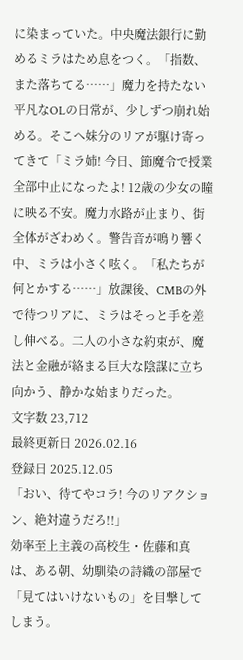に染まっていた。中央魔法銀行に勤めるミラはため息をつく。「指数、また落ちてる……」魔力を持たない平凡なOLの日常が、少しずつ崩れ始める。そこへ妹分のリアが駆け寄ってきて「ミラ姉! 今日、節魔令で授業全部中止になったよ! 12歳の少女の瞳に映る不安。魔力水路が止まり、街全体がざわめく。警告音が鳴り響く中、ミラは小さく呟く。「私たちが何とかする……」放課後、CMBの外で待つリアに、ミラはそっと手を差し伸べる。二人の小さな約束が、魔法と金融が絡まる巨大な陰謀に立ち向かう、静かな始まりだった。
文字数 23,712
最終更新日 2026.02.16
登録日 2025.12.05
「おい、待てやコラ! 今のリアクション、絶対違うだろ!!」
効率至上主義の高校生・佐藤和真は、ある朝、幼馴染の詩織の部屋で「見てはいけないもの」を目撃してしまう。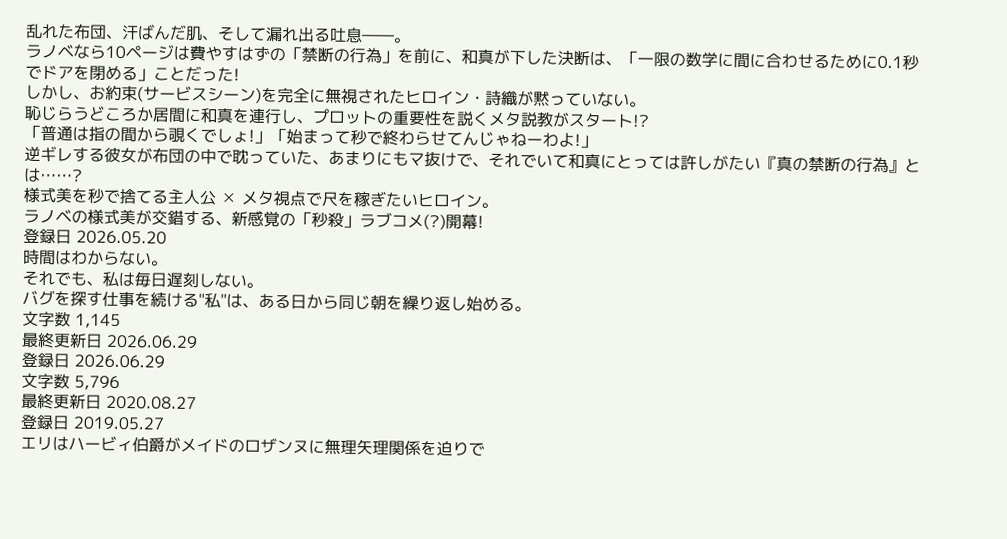乱れた布団、汗ばんだ肌、そして漏れ出る吐息――。
ラノベなら10ページは費やすはずの「禁断の行為」を前に、和真が下した決断は、「一限の数学に間に合わせるために0.1秒でドアを閉める」ことだった!
しかし、お約束(サービスシーン)を完全に無視されたヒロイン・詩織が黙っていない。
恥じらうどころか居間に和真を連行し、プロットの重要性を説くメタ説教がスタート!?
「普通は指の間から覗くでしょ!」「始まって秒で終わらせてんじゃねーわよ!」
逆ギレする彼女が布団の中で耽っていた、あまりにもマ抜けで、それでいて和真にとっては許しがたい『真の禁断の行為』とは……?
様式美を秒で捨てる主人公 ✕ メタ視点で尺を稼ぎたいヒロイン。
ラノベの様式美が交錯する、新感覚の「秒殺」ラブコメ(?)開幕!
登録日 2026.05.20
時間はわからない。
それでも、私は毎日遅刻しない。
バグを探す仕事を続ける"私"は、ある日から同じ朝を繰り返し始める。
文字数 1,145
最終更新日 2026.06.29
登録日 2026.06.29
文字数 5,796
最終更新日 2020.08.27
登録日 2019.05.27
エリはハービィ伯爵がメイドのロザンヌに無理矢理関係を迫りで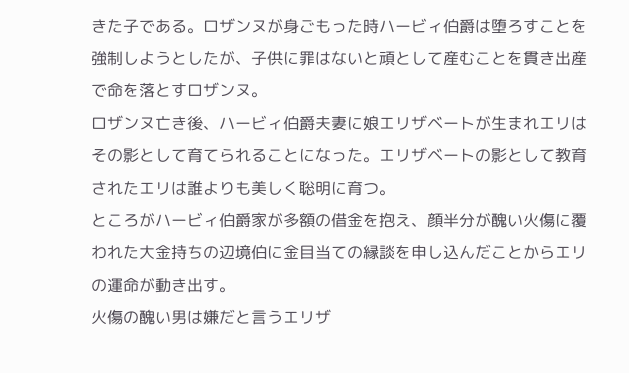きた子である。ロザンヌが身ごもった時ハービィ伯爵は堕ろすことを強制しようとしたが、子供に罪はないと頑として産むことを貫き出産で命を落とすロザンヌ。
ロザンヌ亡き後、ハービィ伯爵夫妻に娘エリザベートが生まれエリはその影として育てられることになった。エリザベートの影として教育されたエリは誰よりも美しく聡明に育つ。
ところがハービィ伯爵家が多額の借金を抱え、顔半分が醜い火傷に覆われた大金持ちの辺境伯に金目当ての縁談を申し込んだことからエリの運命が動き出す。
火傷の醜い男は嫌だと言うエリザ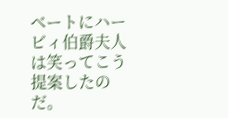ベートにハービィ伯爵夫人は笑ってこう提案したのだ。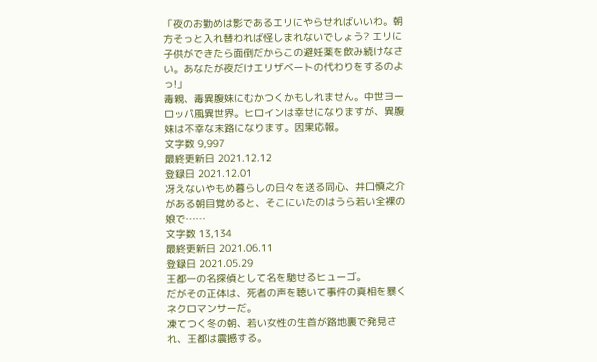「夜のお勤めは影であるエリにやらせればいいわ。朝方そっと入れ替われば怪しまれないでしょう? エリに子供ができたら面倒だからこの避妊薬を飲み続けなさい。あなたが夜だけエリザベートの代わりをするのよっ!」
毒親、毒異腹妹にむかつくかもしれません。中世ヨーロッパ風異世界。ヒロインは幸せになりますが、異腹妹は不幸な末路になります。因果応報。
文字数 9,997
最終更新日 2021.12.12
登録日 2021.12.01
冴えないやもめ暮らしの日々を送る同心、井口慎之介がある朝目覚めると、そこにいたのはうら若い全裸の娘で……
文字数 13,134
最終更新日 2021.06.11
登録日 2021.05.29
王都一の名探偵として名を馳せるヒューゴ。
だがその正体は、死者の声を聴いて事件の真相を暴くネクロマンサーだ。
凍てつく冬の朝、若い女性の生首が路地裏で発見され、王都は震撼する。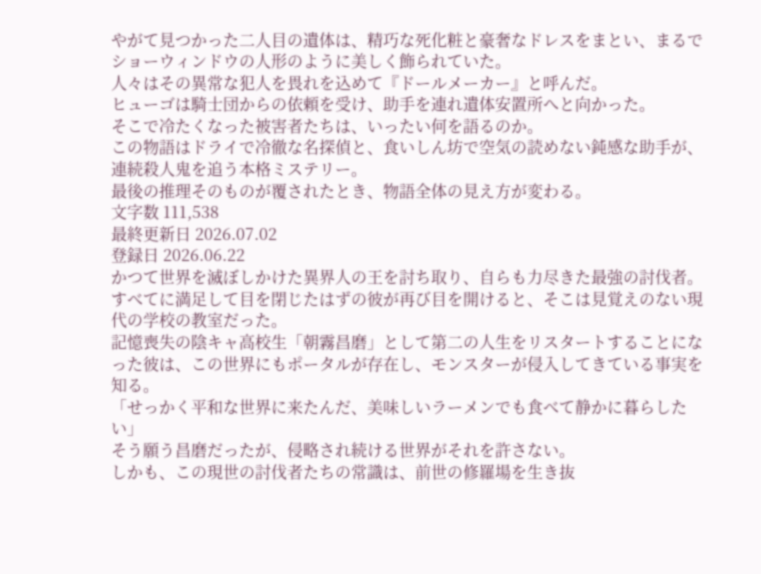やがて見つかった二人目の遺体は、精巧な死化粧と豪奢なドレスをまとい、まるでショーウィンドウの人形のように美しく飾られていた。
人々はその異常な犯人を畏れを込めて『ドールメーカー』と呼んだ。
ヒューゴは騎士団からの依頼を受け、助手を連れ遺体安置所へと向かった。
そこで冷たくなった被害者たちは、いったい何を語るのか。
この物語はドライで冷徹な名探偵と、食いしん坊で空気の読めない鈍感な助手が、連続殺人鬼を追う本格ミステリー。
最後の推理そのものが覆されたとき、物語全体の見え方が変わる。
文字数 111,538
最終更新日 2026.07.02
登録日 2026.06.22
かつて世界を滅ぼしかけた異界人の王を討ち取り、自らも力尽きた最強の討伐者。
すべてに満足して目を閉じたはずの彼が再び目を開けると、そこは見覚えのない現代の学校の教室だった。
記憶喪失の陰キャ高校生「朝霧昌磨」として第二の人生をリスタートすることになった彼は、この世界にもポータルが存在し、モンスターが侵入してきている事実を知る。
「せっかく平和な世界に来たんだ、美味しいラーメンでも食べて静かに暮らしたい」
そう願う昌磨だったが、侵略され続ける世界がそれを許さない。
しかも、この現世の討伐者たちの常識は、前世の修羅場を生き抜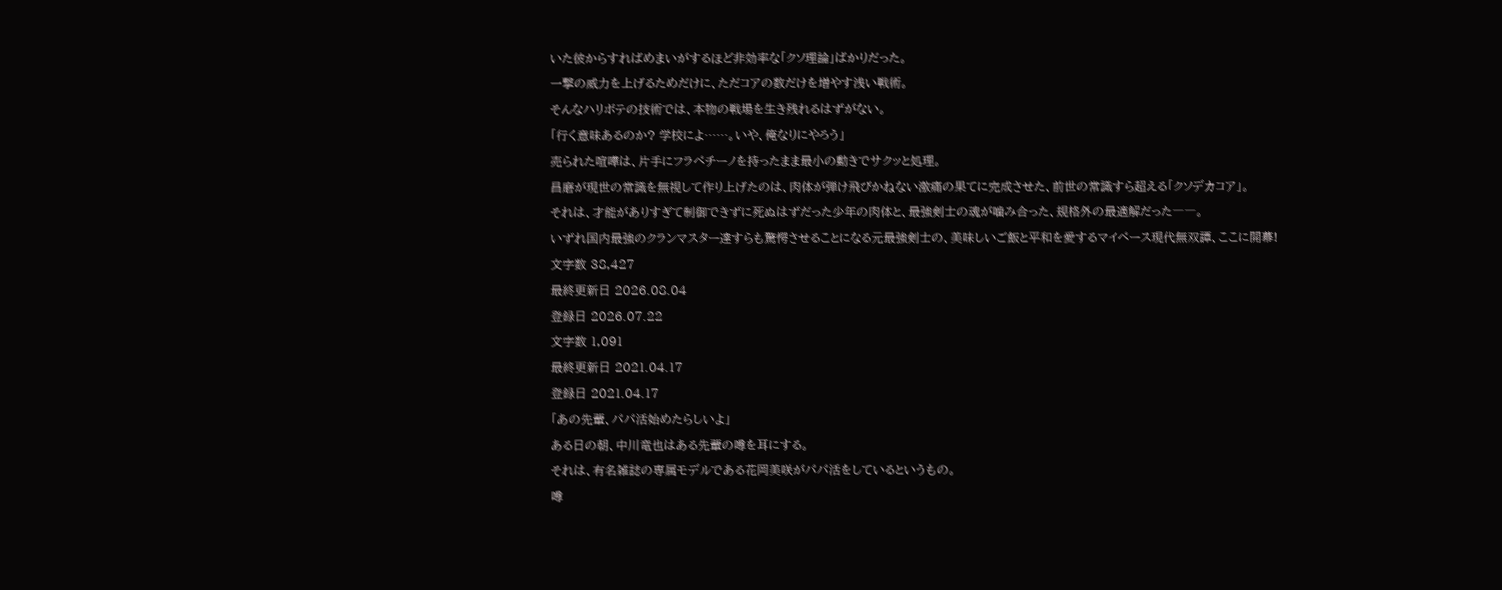いた彼からすればめまいがするほど非効率な「クソ理論」ばかりだった。
一撃の威力を上げるためだけに、ただコアの数だけを増やす浅い戦術。
そんなハリボテの技術では、本物の戦場を生き残れるはずがない。
「行く意味あるのか? 学校によ……。いや、俺なりにやろう」
売られた喧嘩は、片手にフラペチーノを持ったまま最小の動きでサクッと処理。
昌磨が現世の常識を無視して作り上げたのは、肉体が弾け飛びかねない激痛の果てに完成させた、前世の常識すら超える「クソデカコア」。
それは、才能がありすぎて制御できずに死ぬはずだった少年の肉体と、最強剣士の魂が噛み合った、規格外の最適解だった――。
いずれ国内最強のクランマスター達すらも驚愕させることになる元最強剣士の、美味しいご飯と平和を愛するマイペース現代無双譚、ここに開幕!
文字数 38,427
最終更新日 2026.08.04
登録日 2026.07.22
文字数 1,091
最終更新日 2021.04.17
登録日 2021.04.17
「あの先輩、パパ活始めたらしいよ」
ある日の朝、中川竜也はある先輩の噂を耳にする。
それは、有名雑誌の専属モデルである花岡美咲がパパ活をしているというもの。
噂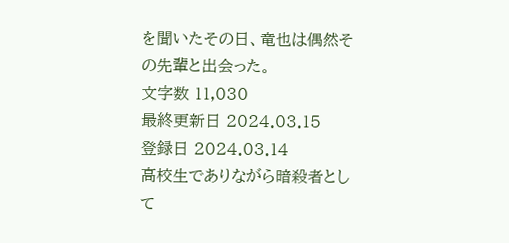を聞いたその日、竜也は偶然その先輩と出会った。
文字数 11,030
最終更新日 2024.03.15
登録日 2024.03.14
高校生でありながら暗殺者として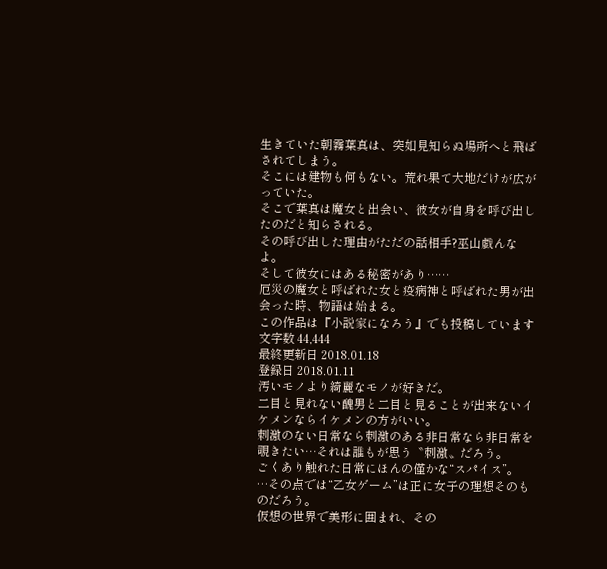生きていた朝霧葉真は、突如見知らぬ場所へと飛ばされてしまう。
そこには建物も何もない。荒れ果て大地だけが広がっていた。
そこで葉真は魔女と出会い、彼女が自身を呼び出したのだと知らされる。
その呼び出した理由がただの話相手?巫山戯んなよ。
そして彼女にはある秘密があり……
厄災の魔女と呼ばれた女と疫病神と呼ばれた男が出会った時、物語は始まる。
この作品は『小説家になろう』でも投稿しています
文字数 44,444
最終更新日 2018.01.18
登録日 2018.01.11
汚いモノより綺麗なモノが好きだ。
二目と見れない醜男と二目と見ることが出来ないイケメンならイケメンの方がいい。
刺激のない日常なら刺激のある非日常なら非日常を覗きたい…それは誰もが思う〝刺激〟だろう。
ごくあり触れた日常にほんの僅かな“スパイス”。
…その点では“乙女ゲーム”は正に女子の理想そのものだろう。
仮想の世界で美形に囲まれ、その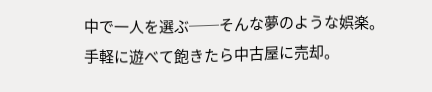中で一人を選ぶ──そんな夢のような娯楽。
手軽に遊べて飽きたら中古屋に売却。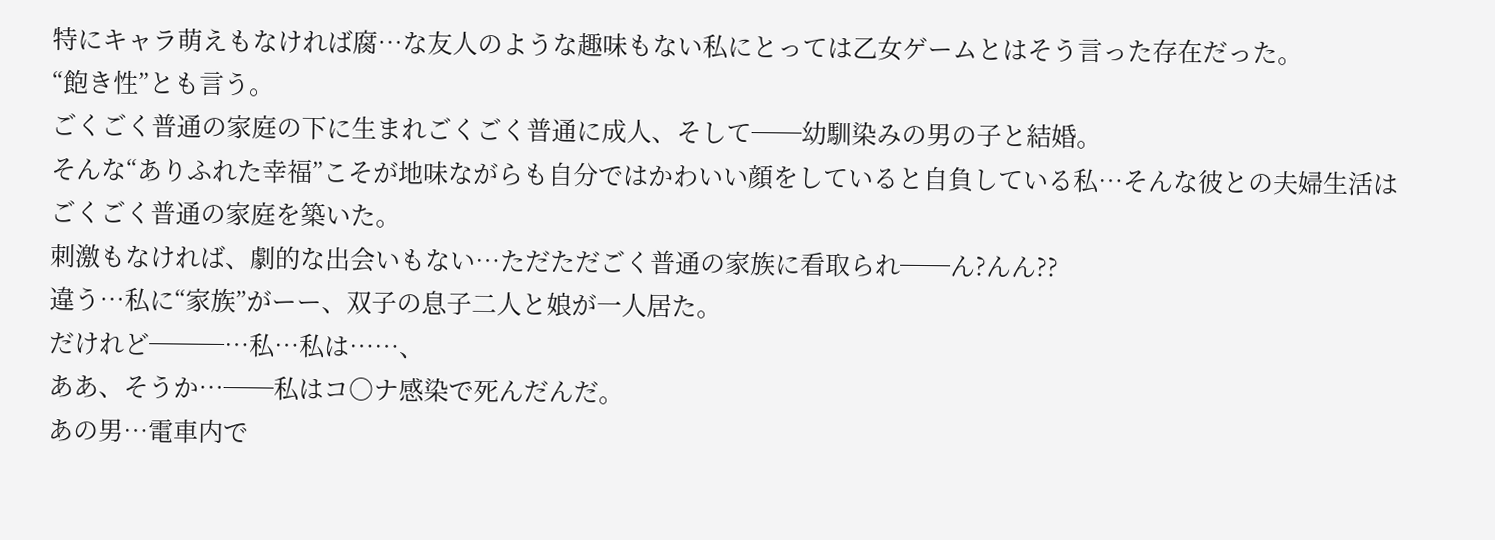特にキャラ萌えもなければ腐…な友人のような趣味もない私にとっては乙女ゲームとはそう言った存在だった。
“飽き性”とも言う。
ごくごく普通の家庭の下に生まれごくごく普通に成人、そして──幼馴染みの男の子と結婚。
そんな“ありふれた幸福”こそが地味ながらも自分ではかわいい顔をしていると自負している私…そんな彼との夫婦生活はごくごく普通の家庭を築いた。
刺激もなければ、劇的な出会いもない…ただただごく普通の家族に看取られ──ん?んん??
違う…私に“家族”がーー、双子の息子二人と娘が一人居た。
だけれど───…私…私は……、
ああ、そうか…──私はコ○ナ感染で死んだんだ。
あの男…電車内で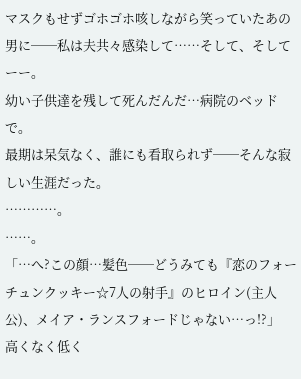マスクもせずゴホゴホ咳しながら笑っていたあの男に──私は夫共々感染して……そして、そしてーー。
幼い子供達を残して死んだんだ…病院のベッドで。
最期は呆気なく、誰にも看取られず──そんな寂しい生涯だった。
…………。
……。
「…へ?この顔…髪色──どうみても『恋のフォーチュンクッキー☆7人の射手』のヒロイン(主人公)、メイア・ランスフォードじゃない…っ!?」
高くなく低く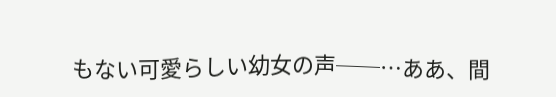もない可愛らしい幼女の声──…ああ、間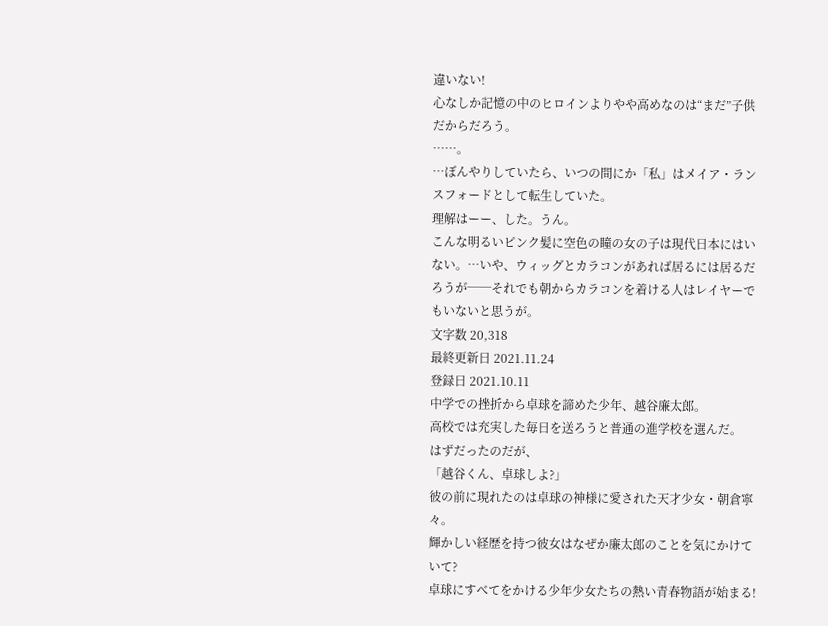違いない!
心なしか記憶の中のヒロインよりやや高めなのは“まだ”子供だからだろう。
……。
…ぼんやりしていたら、いつの間にか「私」はメイア・ランスフォードとして転生していた。
理解はーー、した。うん。
こんな明るいピンク髪に空色の瞳の女の子は現代日本にはいない。…いや、ウィッグとカラコンがあれば居るには居るだろうが──それでも朝からカラコンを着ける人はレイヤーでもいないと思うが。
文字数 20,318
最終更新日 2021.11.24
登録日 2021.10.11
中学での挫折から卓球を諦めた少年、越谷廉太郎。
高校では充実した毎日を送ろうと普通の進学校を選んだ。
はずだったのだが、
「越谷くん、卓球しよ?」
彼の前に現れたのは卓球の神様に愛された天才少女・朝倉寧々。
輝かしい経歴を持つ彼女はなぜか廉太郎のことを気にかけていて?
卓球にすべてをかける少年少女たちの熱い青春物語が始まる!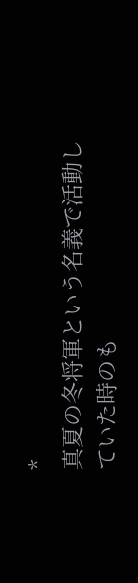*
真夏の冬将軍という名義で活動していた時のも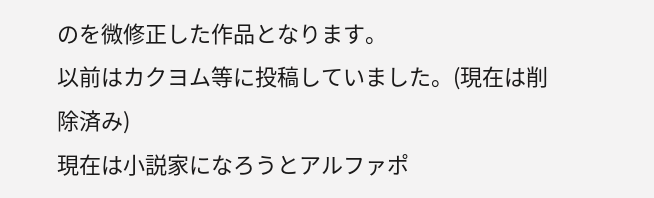のを微修正した作品となります。
以前はカクヨム等に投稿していました。(現在は削除済み)
現在は小説家になろうとアルファポ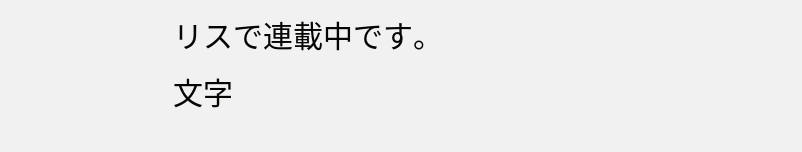リスで連載中です。
文字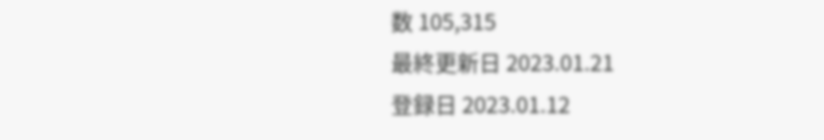数 105,315
最終更新日 2023.01.21
登録日 2023.01.12